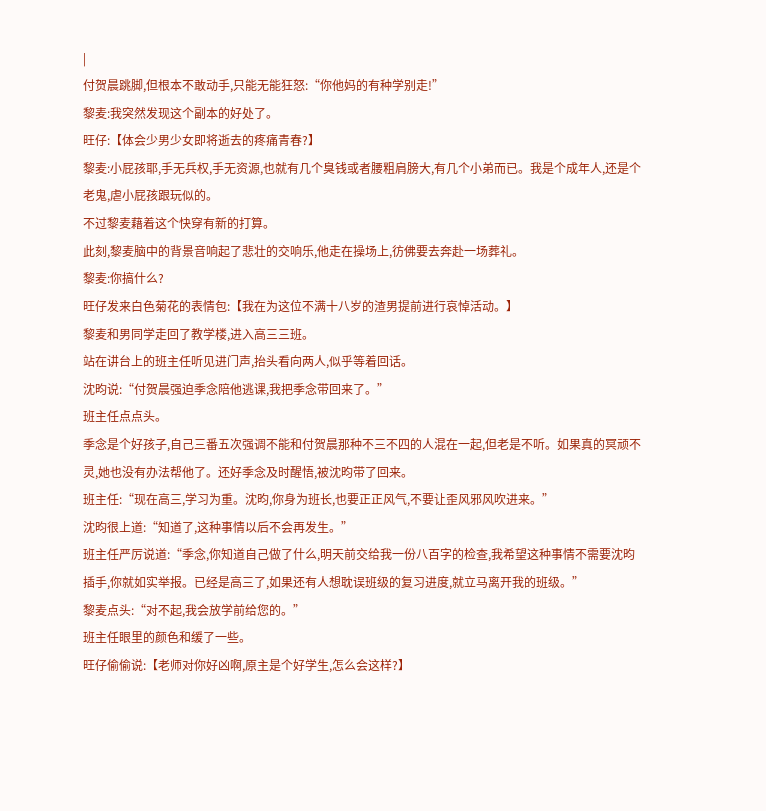|
付贺晨跳脚,但根本不敢动手,只能无能狂怒:“你他妈的有种学别走!”
黎麦:我突然发现这个副本的好处了。
旺仔:【体会少男少女即将逝去的疼痛青春?】
黎麦:小屁孩耶,手无兵权,手无资源,也就有几个臭钱或者腰粗肩膀大,有几个小弟而已。我是个成年人,还是个老鬼,虐小屁孩跟玩似的。
不过黎麦藉着这个快穿有新的打算。
此刻,黎麦脑中的背景音响起了悲壮的交响乐,他走在操场上,彷佛要去奔赴一场葬礼。
黎麦:你搞什么?
旺仔发来白色菊花的表情包:【我在为这位不满十八岁的渣男提前进行哀悼活动。】
黎麦和男同学走回了教学楼,进入高三三班。
站在讲台上的班主任听见进门声,抬头看向两人,似乎等着回话。
沈昀说:“付贺晨强迫季念陪他逃课,我把季念带回来了。”
班主任点点头。
季念是个好孩子,自己三番五次强调不能和付贺晨那种不三不四的人混在一起,但老是不听。如果真的冥顽不灵,她也没有办法帮他了。还好季念及时醒悟,被沈昀带了回来。
班主任:“现在高三,学习为重。沈昀,你身为班长,也要正正风气,不要让歪风邪风吹进来。”
沈昀很上道:“知道了,这种事情以后不会再发生。”
班主任严厉说道:“季念,你知道自己做了什么,明天前交给我一份八百字的检查,我希望这种事情不需要沈昀插手,你就如实举报。已经是高三了,如果还有人想耽误班级的复习进度,就立马离开我的班级。”
黎麦点头:“对不起,我会放学前给您的。”
班主任眼里的颜色和缓了一些。
旺仔偷偷说:【老师对你好凶啊,原主是个好学生,怎么会这样?】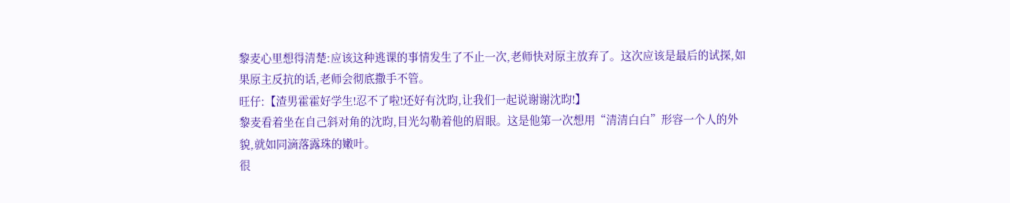黎麦心里想得清楚:应该这种逃课的事情发生了不止一次,老师快对原主放弃了。这次应该是最后的试探,如果原主反抗的话,老师会彻底撒手不管。
旺仔:【渣男霍霍好学生!忍不了啦!还好有沈昀,让我们一起说谢谢沈昀!】
黎麦看着坐在自己斜对角的沈昀,目光勾勒着他的眉眼。这是他第一次想用“清清白白”形容一个人的外貌,就如同滴落露珠的嫩叶。
很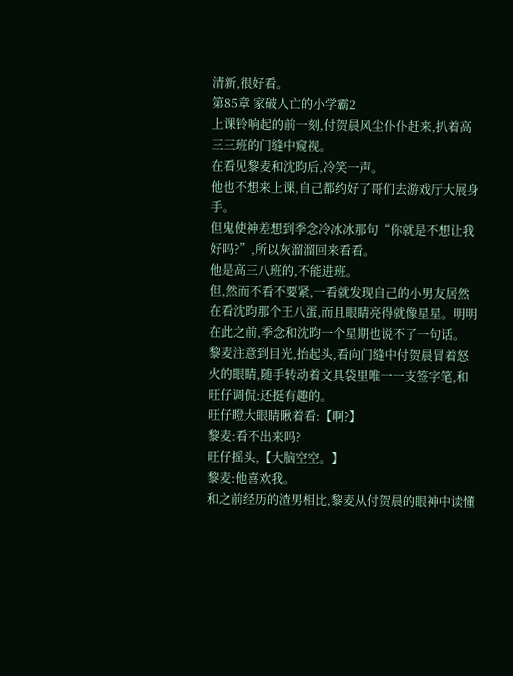清新,很好看。
第85章 家破人亡的小学霸2
上课铃响起的前一刻,付贺晨风尘仆仆赶来,扒着高三三班的门缝中窥视。
在看见黎麦和沈昀后,冷笑一声。
他也不想来上课,自己都约好了哥们去游戏厅大展身手。
但鬼使神差想到季念冷冰冰那句“你就是不想让我好吗?”,所以灰溜溜回来看看。
他是高三八班的,不能进班。
但,然而不看不要紧,一看就发现自己的小男友居然在看沈昀那个王八蛋,而且眼睛亮得就像星星。明明在此之前,季念和沈昀一个星期也说不了一句话。
黎麦注意到目光,抬起头,看向门缝中付贺晨冒着怒火的眼睛,随手转动着文具袋里唯一一支签字笔,和旺仔调侃:还挺有趣的。
旺仔瞪大眼睛瞅着看:【啊?】
黎麦:看不出来吗?
旺仔摇头,【大脑空空。】
黎麦:他喜欢我。
和之前经历的渣男相比,黎麦从付贺晨的眼神中读懂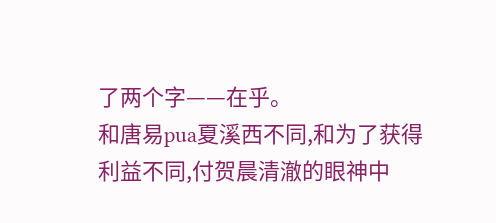了两个字——在乎。
和唐易pua夏溪西不同,和为了获得利益不同,付贺晨清澈的眼神中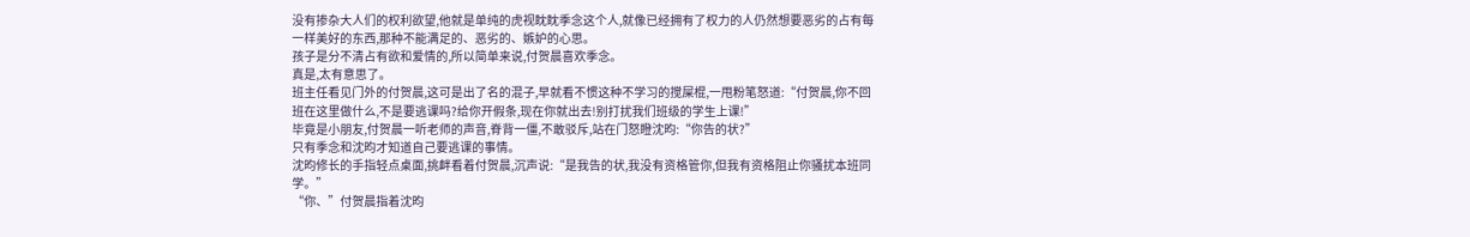没有掺杂大人们的权利欲望,他就是单纯的虎视眈眈季念这个人,就像已经拥有了权力的人仍然想要恶劣的占有每一样美好的东西,那种不能满足的、恶劣的、嫉妒的心思。
孩子是分不清占有欲和爱情的,所以简单来说,付贺晨喜欢季念。
真是,太有意思了。
班主任看见门外的付贺晨,这可是出了名的混子,早就看不惯这种不学习的搅屎棍,一甩粉笔怒道:“付贺晨,你不回班在这里做什么,不是要逃课吗?给你开假条,现在你就出去!别打扰我们班级的学生上课!”
毕竟是小朋友,付贺晨一听老师的声音,脊背一僵,不敢驳斥,站在门怒瞪沈昀:“你告的状?”
只有季念和沈昀才知道自己要逃课的事情。
沈昀修长的手指轻点桌面,挑衅看着付贺晨,沉声说:“是我告的状,我没有资格管你,但我有资格阻止你骚扰本班同学。”
“你、”付贺晨指着沈昀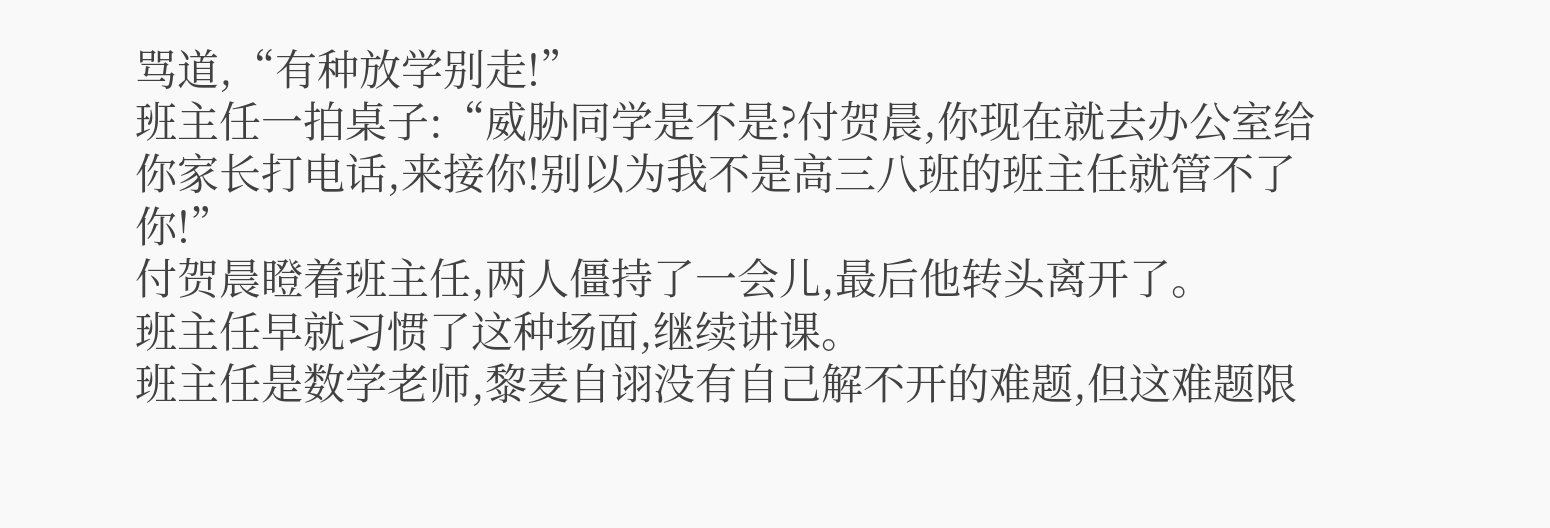骂道,“有种放学别走!”
班主任一拍桌子:“威胁同学是不是?付贺晨,你现在就去办公室给你家长打电话,来接你!别以为我不是高三八班的班主任就管不了你!”
付贺晨瞪着班主任,两人僵持了一会儿,最后他转头离开了。
班主任早就习惯了这种场面,继续讲课。
班主任是数学老师,黎麦自诩没有自己解不开的难题,但这难题限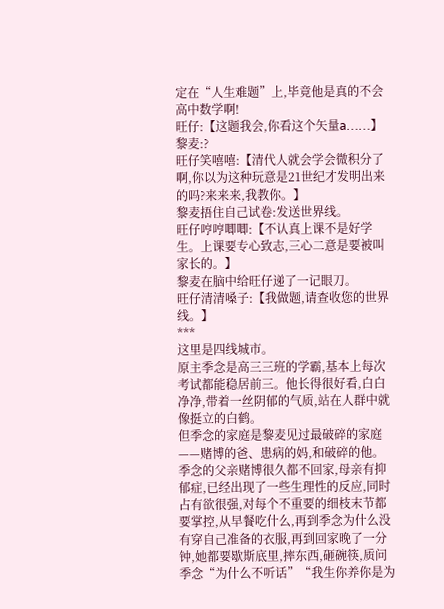定在“人生难题”上,毕竟他是真的不会高中数学啊!
旺仔:【这题我会,你看这个矢量a……】
黎麦:?
旺仔笑嘻嘻:【清代人就会学会微积分了啊,你以为这种玩意是21世纪才发明出来的吗?来来来,我教你。】
黎麦捂住自己试卷:发送世界线。
旺仔哼哼唧唧:【不认真上课不是好学生。上课要专心致志,三心二意是要被叫家长的。】
黎麦在脑中给旺仔递了一记眼刀。
旺仔清清嗓子:【我做题,请查收您的世界线。】
***
这里是四线城市。
原主季念是高三三班的学霸,基本上每次考试都能稳居前三。他长得很好看,白白净净,带着一丝阴郁的气质,站在人群中就像挺立的白鹤。
但季念的家庭是黎麦见过最破碎的家庭——赌博的爸、患病的妈,和破碎的他。
季念的父亲赌博很久都不回家,母亲有抑郁症,已经出现了一些生理性的反应,同时占有欲很强,对每个不重要的细枝末节都要掌控,从早餐吃什么,再到季念为什么没有穿自己准备的衣服,再到回家晚了一分钟,她都要歇斯底里,摔东西,砸碗筷,质问季念“为什么不听话”“我生你养你是为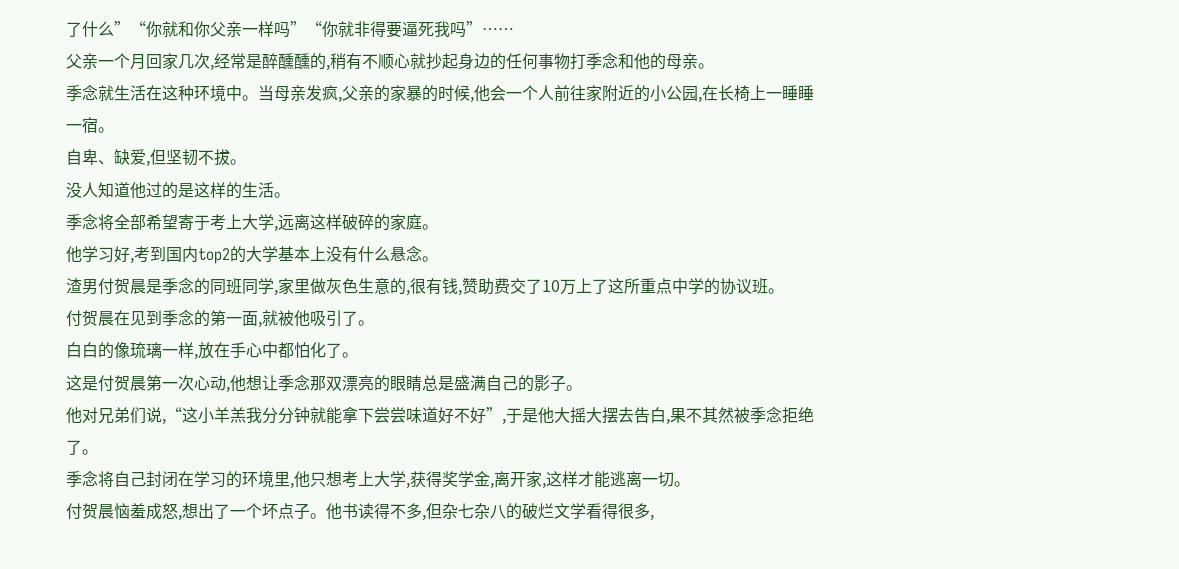了什么”“你就和你父亲一样吗”“你就非得要逼死我吗”……
父亲一个月回家几次,经常是醉醺醺的,稍有不顺心就抄起身边的任何事物打季念和他的母亲。
季念就生活在这种环境中。当母亲发疯,父亲的家暴的时候,他会一个人前往家附近的小公园,在长椅上一睡睡一宿。
自卑、缺爱,但坚韧不拔。
没人知道他过的是这样的生活。
季念将全部希望寄于考上大学,远离这样破碎的家庭。
他学习好,考到国内top2的大学基本上没有什么悬念。
渣男付贺晨是季念的同班同学,家里做灰色生意的,很有钱,赞助费交了10万上了这所重点中学的协议班。
付贺晨在见到季念的第一面,就被他吸引了。
白白的像琉璃一样,放在手心中都怕化了。
这是付贺晨第一次心动,他想让季念那双漂亮的眼睛总是盛满自己的影子。
他对兄弟们说,“这小羊羔我分分钟就能拿下尝尝味道好不好”,于是他大摇大摆去告白,果不其然被季念拒绝了。
季念将自己封闭在学习的环境里,他只想考上大学,获得奖学金,离开家,这样才能逃离一切。
付贺晨恼羞成怒,想出了一个坏点子。他书读得不多,但杂七杂八的破烂文学看得很多,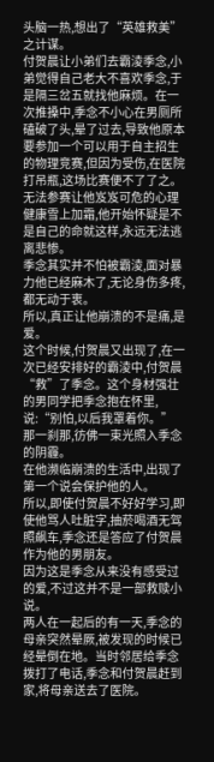头脑一热,想出了“英雄救美”之计谋。
付贺晨让小弟们去霸淩季念,小弟觉得自己老大不喜欢季念,于是隔三岔五就找他麻烦。在一次推搡中,季念不小心在男厕所磕破了头,晕了过去,导致他原本要参加一个可以用于自主招生的物理竞赛,但因为受伤,在医院打吊瓶,这场比赛便不了了之。
无法参赛让他岌岌可危的心理健康雪上加霜,他开始怀疑是不是自己的命就这样,永远无法逃离悲惨。
季念其实并不怕被霸淩,面对暴力他已经麻木了,无论身伤多疼,都无动于衷。
所以,真正让他崩溃的不是痛,是爱。
这个时候,付贺晨又出现了,在一次已经安排好的霸淩中,付贺晨“救”了季念。这个身材强壮的男同学把季念抱在怀里,说:“别怕,以后我罩着你。”
那一刹那,彷佛一束光照入季念的阴霾。
在他濒临崩溃的生活中,出现了第一个说会保护他的人。
所以,即使付贺晨不好好学习,即使他骂人吐脏字,抽菸喝酒无驾照飙车,季念还是答应了付贺晨作为他的男朋友。
因为这是季念从来没有感受过的爱,不过这并不是一部救赎小说。
两人在一起后的有一天,季念的母亲突然晕厥,被发现的时候已经晕倒在地。当时邻居给季念拨打了电话,季念和付贺晨赶到家,将母亲送去了医院。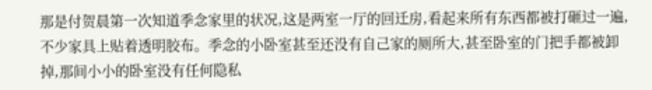那是付贺晨第一次知道季念家里的状况,这是两室一厅的回迁房,看起来所有东西都被打砸过一遍,不少家具上贴着透明胶布。季念的小卧室甚至还没有自己家的厕所大,甚至卧室的门把手都被卸掉,那间小小的卧室没有任何隐私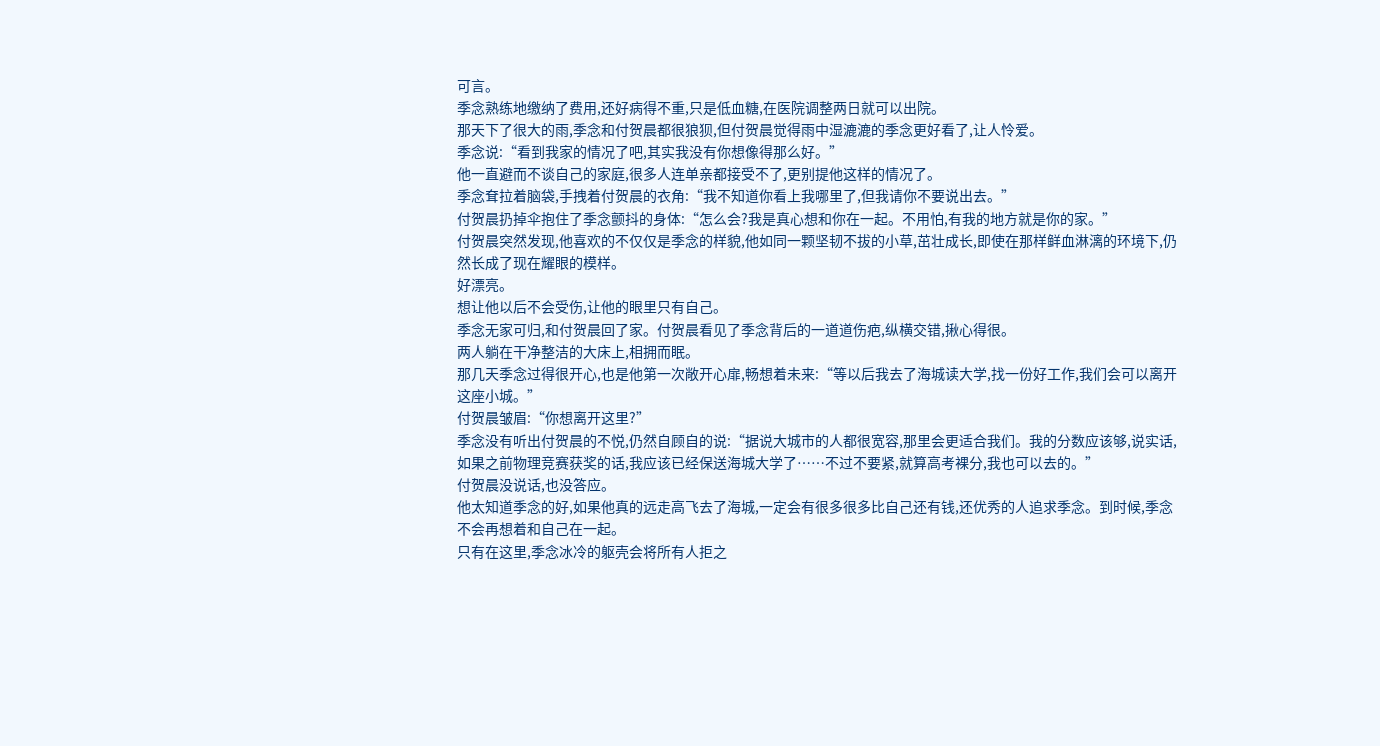可言。
季念熟练地缴纳了费用,还好病得不重,只是低血糖,在医院调整两日就可以出院。
那天下了很大的雨,季念和付贺晨都很狼狈,但付贺晨觉得雨中湿漉漉的季念更好看了,让人怜爱。
季念说:“看到我家的情况了吧,其实我没有你想像得那么好。”
他一直避而不谈自己的家庭,很多人连单亲都接受不了,更别提他这样的情况了。
季念耷拉着脑袋,手拽着付贺晨的衣角:“我不知道你看上我哪里了,但我请你不要说出去。”
付贺晨扔掉伞抱住了季念颤抖的身体:“怎么会?我是真心想和你在一起。不用怕,有我的地方就是你的家。”
付贺晨突然发现,他喜欢的不仅仅是季念的样貌,他如同一颗坚韧不拔的小草,茁壮成长,即使在那样鲜血淋漓的环境下,仍然长成了现在耀眼的模样。
好漂亮。
想让他以后不会受伤,让他的眼里只有自己。
季念无家可归,和付贺晨回了家。付贺晨看见了季念背后的一道道伤疤,纵横交错,揪心得很。
两人躺在干净整洁的大床上,相拥而眠。
那几天季念过得很开心,也是他第一次敞开心扉,畅想着未来:“等以后我去了海城读大学,找一份好工作,我们会可以离开这座小城。”
付贺晨皱眉:“你想离开这里?”
季念没有听出付贺晨的不悦,仍然自顾自的说:“据说大城市的人都很宽容,那里会更适合我们。我的分数应该够,说实话,如果之前物理竞赛获奖的话,我应该已经保送海城大学了……不过不要紧,就算高考裸分,我也可以去的。”
付贺晨没说话,也没答应。
他太知道季念的好,如果他真的远走高飞去了海城,一定会有很多很多比自己还有钱,还优秀的人追求季念。到时候,季念不会再想着和自己在一起。
只有在这里,季念冰冷的躯壳会将所有人拒之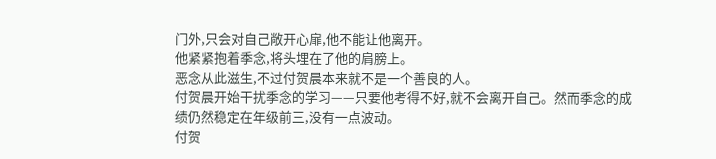门外,只会对自己敞开心扉,他不能让他离开。
他紧紧抱着季念,将头埋在了他的肩膀上。
恶念从此滋生,不过付贺晨本来就不是一个善良的人。
付贺晨开始干扰季念的学习——只要他考得不好,就不会离开自己。然而季念的成绩仍然稳定在年级前三,没有一点波动。
付贺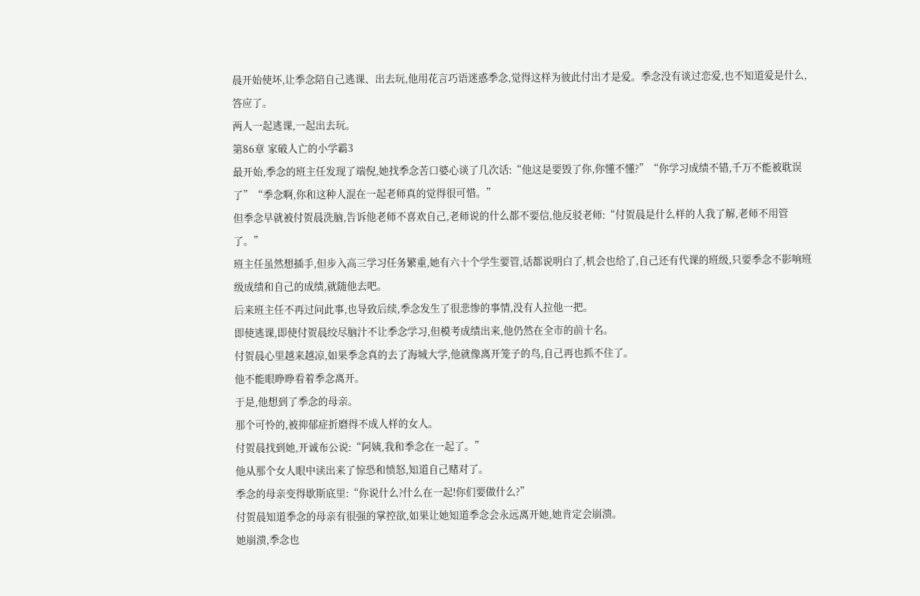晨开始使坏,让季念陪自己逃课、出去玩,他用花言巧语迷惑季念,觉得这样为彼此付出才是爱。季念没有谈过恋爱,也不知道爱是什么,答应了。
两人一起逃课,一起出去玩。
第86章 家破人亡的小学霸3
最开始,季念的班主任发现了端倪,她找季念苦口婆心谈了几次话:“他这是要毁了你,你懂不懂?”“你学习成绩不错,千万不能被耽误了”“季念啊,你和这种人混在一起老师真的觉得很可惜。”
但季念早就被付贺晨洗脑,告诉他老师不喜欢自己,老师说的什么都不要信,他反驳老师:“付贺晨是什么样的人我了解,老师不用管了。”
班主任虽然想插手,但步入高三学习任务繁重,她有六十个学生要管,话都说明白了,机会也给了,自己还有代课的班级,只要季念不影响班级成绩和自己的成绩,就随他去吧。
后来班主任不再过问此事,也导致后续,季念发生了很悲惨的事情,没有人拉他一把。
即使逃课,即使付贺晨绞尽脑汁不让季念学习,但模考成绩出来,他仍然在全市的前十名。
付贺晨心里越来越凉,如果季念真的去了海城大学,他就像离开笼子的鸟,自己再也抓不住了。
他不能眼睁睁看着季念离开。
于是,他想到了季念的母亲。
那个可怜的,被抑郁症折磨得不成人样的女人。
付贺晨找到她,开诚布公说:“阿姨,我和季念在一起了。”
他从那个女人眼中读出来了惊恐和愤怒,知道自己赌对了。
季念的母亲变得歇斯底里:“你说什么?什么在一起!你们要做什么?”
付贺晨知道季念的母亲有很强的掌控欲,如果让她知道季念会永远离开她,她肯定会崩溃。
她崩溃,季念也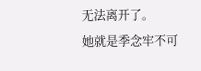无法离开了。
她就是季念牢不可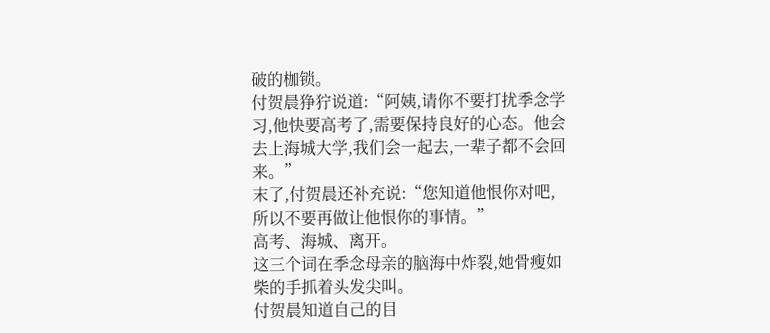破的枷锁。
付贺晨狰狞说道:“阿姨,请你不要打扰季念学习,他快要高考了,需要保持良好的心态。他会去上海城大学,我们会一起去,一辈子都不会回来。”
末了,付贺晨还补充说:“您知道他恨你对吧,所以不要再做让他恨你的事情。”
高考、海城、离开。
这三个词在季念母亲的脑海中炸裂,她骨瘦如柴的手抓着头发尖叫。
付贺晨知道自己的目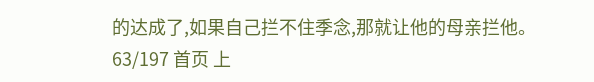的达成了,如果自己拦不住季念,那就让他的母亲拦他。
63/197 首页 上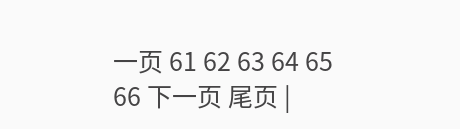一页 61 62 63 64 65 66 下一页 尾页 |